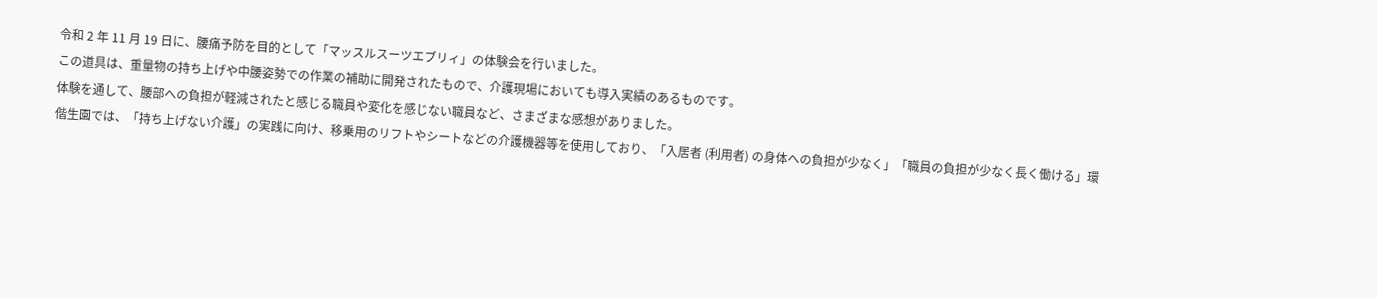令和 2 年 11 月 19 日に、腰痛予防を目的として「マッスルスーツエブリィ」の体験会を行いました。
この道具は、重量物の持ち上げや中腰姿勢での作業の補助に開発されたもので、介護現場においても導入実績のあるものです。
体験を通して、腰部への負担が軽減されたと感じる職員や変化を感じない職員など、さまざまな感想がありました。
偕生園では、「持ち上げない介護」の実践に向け、移乗用のリフトやシートなどの介護機器等を使用しており、「入居者 (利用者) の身体への負担が少なく」「職員の負担が少なく長く働ける」環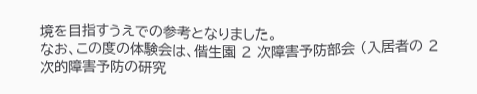境を目指すうえでの参考となりました。
なお、この度の体験会は、偕生園 2 次障害予防部会 (入居者の 2 次的障害予防の研究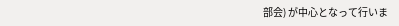部会) が中心となって行いま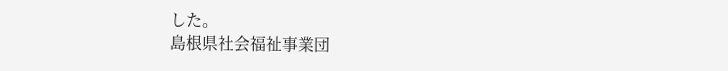した。
島根県社会福祉事業団